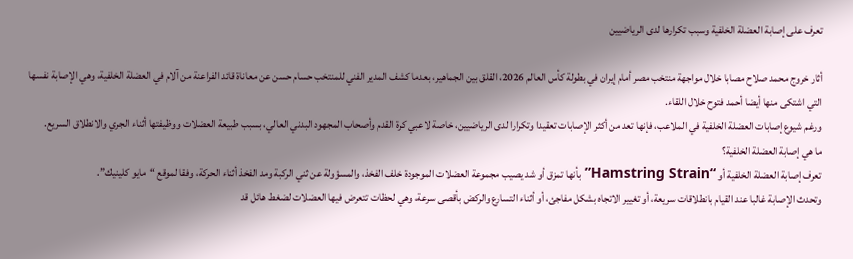تعرف على إصابة العضلة الخلفية وسبب تكرارها لدى الرياضيين

أثار خروج محمد صلاح مصابا خلال مواجهة منتخب مصر أمام إيران في بطولة كأس العالم 2026، القلق بين الجماهير، بعدما كشف المدير الفني للمنتخب حسام حسن عن معاناة قائد الفراعنة من آلام في العضلة الخلفية، وهي الإصابة نفسها التي اشتكى منها أيضا أحمد فتوح خلال اللقاء.
ورغم شيوع إصابات العضلة الخلفية في الملاعب، فإنها تعد من أكثر الإصابات تعقيدا وتكرارا لدى الرياضيين، خاصة لاعبي كرة القدم وأصحاب المجهود البدني العالي، بسبب طبيعة العضلات ووظيفتها أثناء الجري والانطلاق السريع.
ما هي إصابة العضلة الخلفية؟
تعرف إصابة العضلة الخلفية أو “Hamstring Strain” بأنها تمزق أو شد يصيب مجموعة العضلات الموجودة خلف الفخذ، والمسؤولة عن ثني الركبة ومد الفخذ أثناء الحركة، وفقا لموقع “مايو كلينيك”.
وتحدث الإصابة غالبا عند القيام بانطلاقات سريعة، أو تغيير الاتجاه بشكل مفاجئ، أو أثناء التسارع والركض بأقصى سرعة، وهي لحظات تتعرض فيها العضلات لضغط هائل قد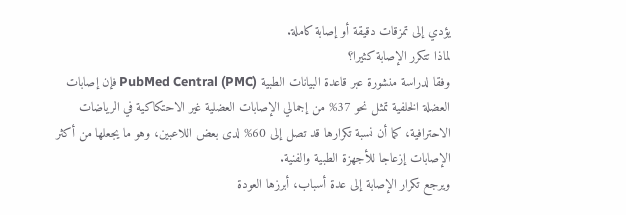يؤدي إلى تمزقات دقيقة أو إصابة كاملة.
لماذا تتكرر الإصابة كثيرا؟
وفقا لدراسة منشورة عبر قاعدة البيانات الطبية PubMed Central (PMC) فإن إصابات العضلة الخلفية تمثل نحو 37% من إجمالي الإصابات العضلية غير الاحتكاكية في الرياضات الاحترافية، كما أن نسبة تكرارها قد تصل إلى 60% لدى بعض اللاعبين، وهو ما يجعلها من أكثر الإصابات إزعاجا للأجهزة الطبية والفنية.
ويرجع تكرار الإصابة إلى عدة أسباب، أبرزها العودة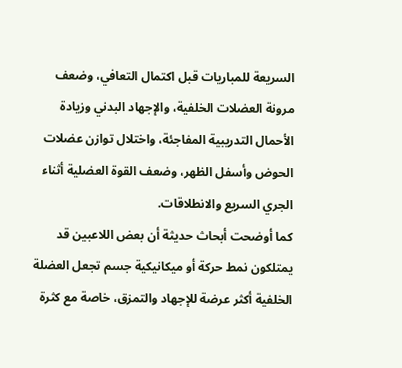السريعة للمباريات قبل اكتمال التعافي، وضعف مرونة العضلات الخلفية، والإجهاد البدني وزيادة الأحمال التدريبية المفاجئة، واختلال توازن عضلات الحوض وأسفل الظهر، وضعف القوة العضلية أثناء الجري السريع والانطلاقات.
كما أوضحت أبحاث حديثة أن بعض اللاعبين قد يمتلكون نمط حركة أو ميكانيكية جسم تجعل العضلة الخلفية أكثر عرضة للإجهاد والتمزق، خاصة مع كثرة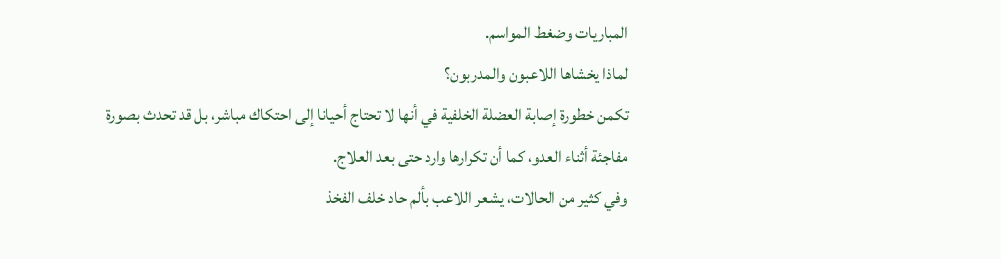المباريات وضغط المواسم.
لماذا يخشاها اللاعبون والمدربون؟
تكمن خطورة إصابة العضلة الخلفية في أنها لا تحتاج أحيانا إلى احتكاك مباشر، بل قد تحدث بصورة مفاجئة أثناء العدو، كما أن تكرارها وارد حتى بعد العلاج.
وفي كثير من الحالات، يشعر اللاعب بألم حاد خلف الفخذ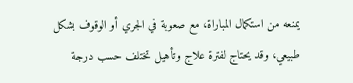يمنعه من استكمال المباراة، مع صعوبة في الجري أو الوقوف بشكل طبيعي، وقد يحتاج لفترة علاج وتأهيل تختلف حسب درجة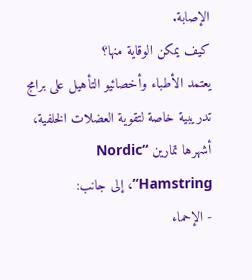الإصابة.
كيف يمكن الوقاية منها؟
يعتمد الأطباء وأخصائيو التأهيل على برامج تدريبية خاصة لتقوية العضلات الخلفية، أشهرها تمارين “Nordic Hamstring”، إلى جانب:
- الإحماء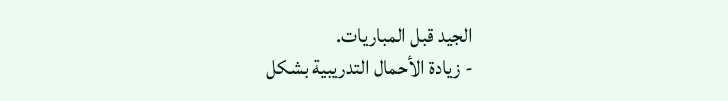الجيد قبل المباريات.
- زيادة الأحمال التدريبية بشكل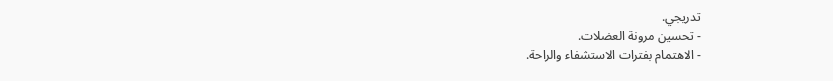تدريجي.
- تحسين مرونة العضلات.
- الاهتمام بفترات الاستشفاء والراحة.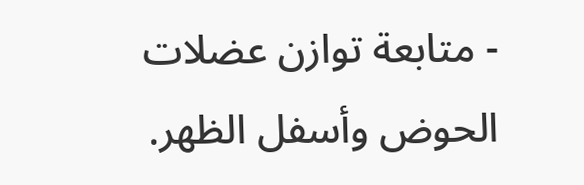- متابعة توازن عضلات الحوض وأسفل الظهر.